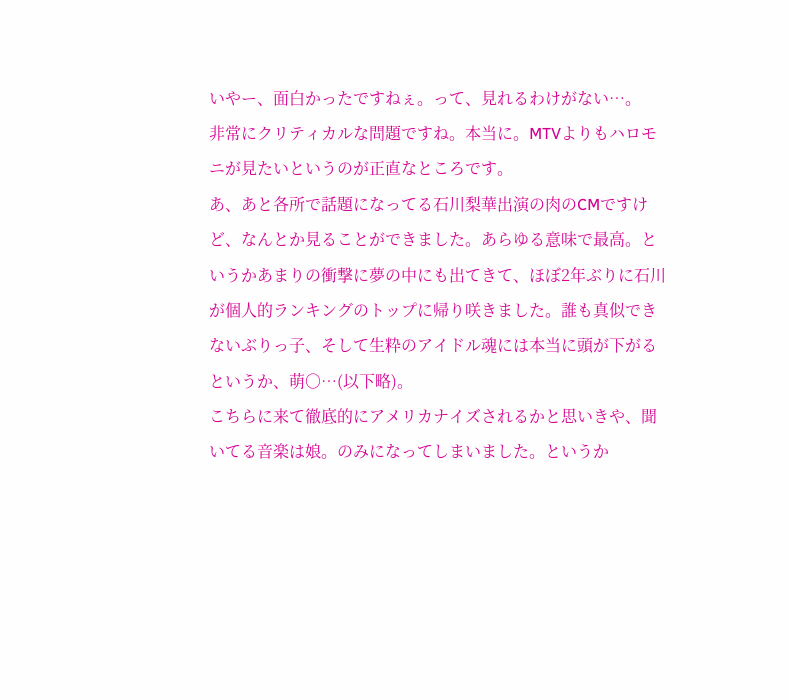いやー、面白かったですねぇ。って、見れるわけがない…。
非常にクリティカルな問題ですね。本当に。MTVよりもハロモニが見たいというのが正直なところです。
あ、あと各所で話題になってる石川梨華出演の肉のCMですけど、なんとか見ることができました。あらゆる意味で最高。というかあまりの衝撃に夢の中にも出てきて、ほぼ2年ぶりに石川が個人的ランキングのトップに帰り咲きました。誰も真似できないぶりっ子、そして生粋のアイドル魂には本当に頭が下がるというか、萌○…(以下略)。
こちらに来て徹底的にアメリカナイズされるかと思いきや、聞いてる音楽は娘。のみになってしまいました。というか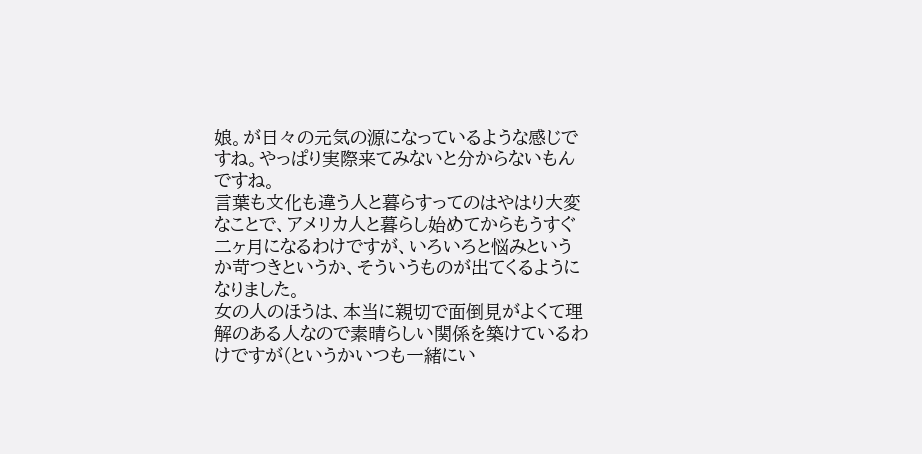娘。が日々の元気の源になっているような感じですね。やっぱり実際来てみないと分からないもんですね。
言葉も文化も違う人と暮らすってのはやはり大変なことで、アメリカ人と暮らし始めてからもうすぐ二ヶ月になるわけですが、いろいろと悩みというか苛つきというか、そういうものが出てくるようになりました。
女の人のほうは、本当に親切で面倒見がよくて理解のある人なので素晴らしい関係を築けているわけですが(というかいつも一緒にい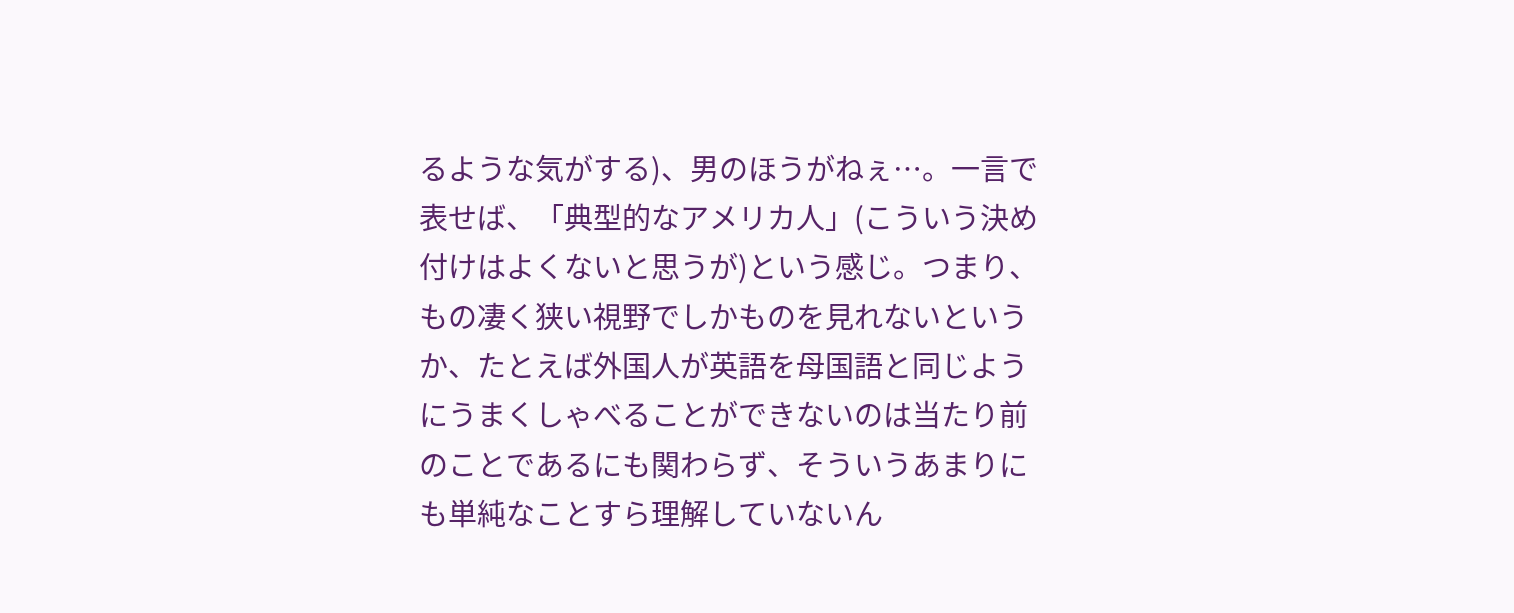るような気がする)、男のほうがねぇ…。一言で表せば、「典型的なアメリカ人」(こういう決め付けはよくないと思うが)という感じ。つまり、もの凄く狭い視野でしかものを見れないというか、たとえば外国人が英語を母国語と同じようにうまくしゃべることができないのは当たり前のことであるにも関わらず、そういうあまりにも単純なことすら理解していないん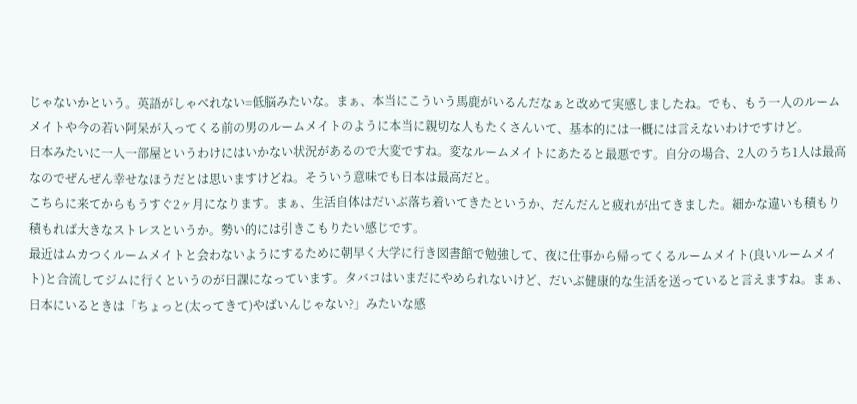じゃないかという。英語がしゃべれない=低脳みたいな。まぁ、本当にこういう馬鹿がいるんだなぁと改めて実感しましたね。でも、もう一人のルームメイトや今の若い阿呆が入ってくる前の男のルームメイトのように本当に親切な人もたくさんいて、基本的には一概には言えないわけですけど。
日本みたいに一人一部屋というわけにはいかない状況があるので大変ですね。変なルームメイトにあたると最悪です。自分の場合、2人のうち1人は最高なのでぜんぜん幸せなほうだとは思いますけどね。そういう意味でも日本は最高だと。
こちらに来てからもうすぐ2ヶ月になります。まぁ、生活自体はだいぶ落ち着いてきたというか、だんだんと疲れが出てきました。細かな違いも積もり積もれば大きなストレスというか。勢い的には引きこもりたい感じです。
最近はムカつくルームメイトと会わないようにするために朝早く大学に行き図書館で勉強して、夜に仕事から帰ってくるルームメイト(良いルームメイト)と合流してジムに行くというのが日課になっています。タバコはいまだにやめられないけど、だいぶ健康的な生活を送っていると言えますね。まぁ、日本にいるときは「ちょっと(太ってきて)やばいんじゃない?」みたいな感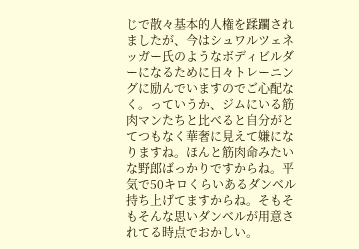じで散々基本的人権を蹂躙されましたが、今はシュワルツェネッガー氏のようなボディビルダーになるために日々トレーニングに励んでいますのでご心配なく。っていうか、ジムにいる筋肉マンたちと比べると自分がとてつもなく華奢に見えて嫌になりますね。ほんと筋肉命みたいな野郎ばっかりですからね。平気で50キロくらいあるダンベル持ち上げてますからね。そもそもそんな思いダンベルが用意されてる時点でおかしい。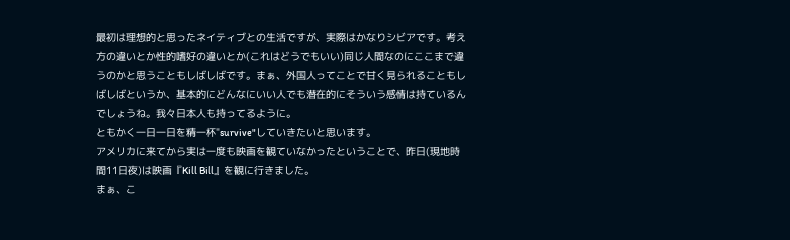最初は理想的と思ったネイティブとの生活ですが、実際はかなりシビアです。考え方の違いとか性的嗜好の違いとか(これはどうでもいい)同じ人間なのにここまで違うのかと思うこともしばしばです。まぁ、外国人ってことで甘く見られることもしばしばというか、基本的にどんなにいい人でも潜在的にそういう感情は持ているんでしょうね。我々日本人も持ってるように。
ともかく一日一日を精一杯"survive"していきたいと思います。
アメリカに来てから実は一度も映画を観ていなかったということで、昨日(現地時間11日夜)は映画『Kill Bill』を観に行きました。
まぁ、こ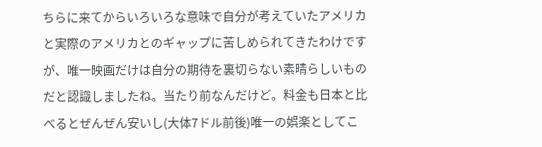ちらに来てからいろいろな意味で自分が考えていたアメリカと実際のアメリカとのギャップに苦しめられてきたわけですが、唯一映画だけは自分の期待を裏切らない素晴らしいものだと認識しましたね。当たり前なんだけど。料金も日本と比べるとぜんぜん安いし(大体7ドル前後)唯一の娯楽としてこ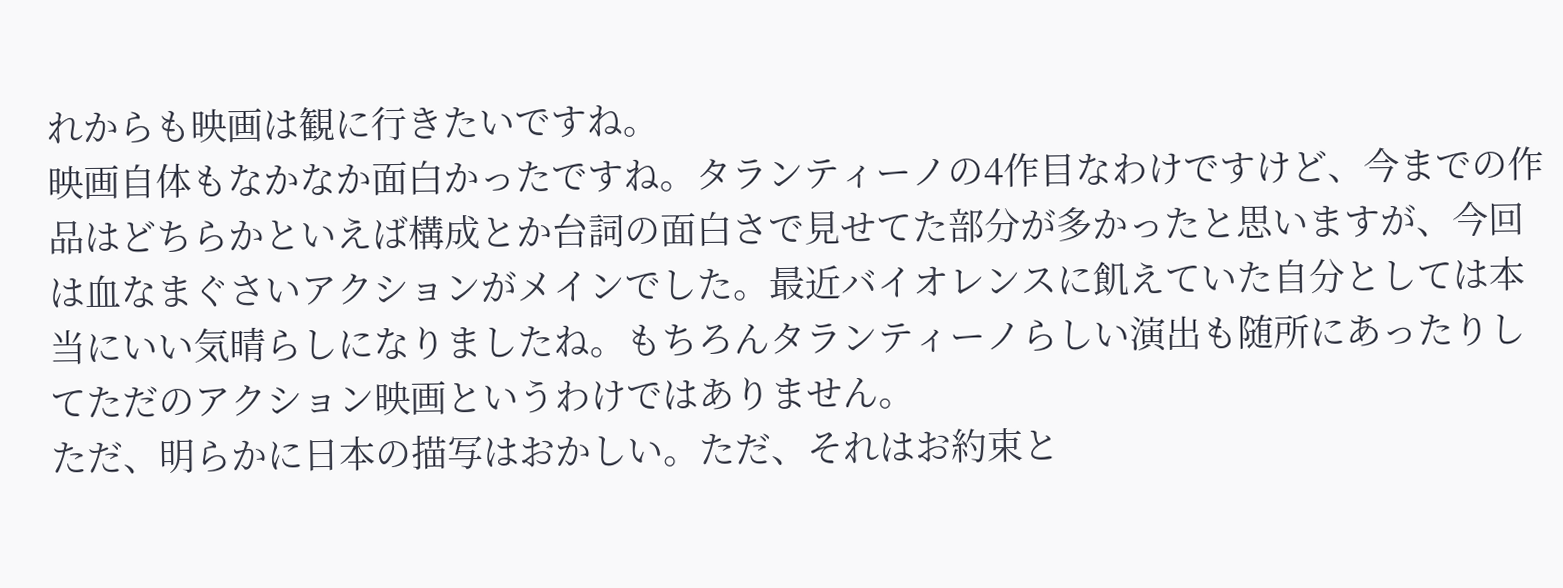れからも映画は観に行きたいですね。
映画自体もなかなか面白かったですね。タランティーノの4作目なわけですけど、今までの作品はどちらかといえば構成とか台詞の面白さで見せてた部分が多かったと思いますが、今回は血なまぐさいアクションがメインでした。最近バイオレンスに飢えていた自分としては本当にいい気晴らしになりましたね。もちろんタランティーノらしい演出も随所にあったりしてただのアクション映画というわけではありません。
ただ、明らかに日本の描写はおかしい。ただ、それはお約束と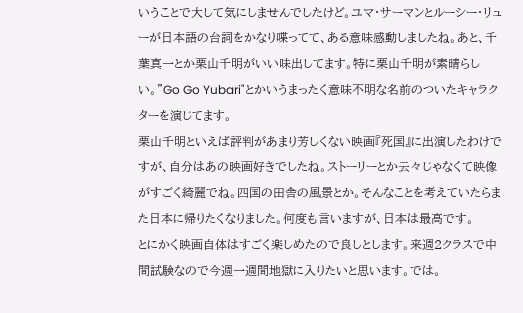いうことで大して気にしませんでしたけど。ユマ・サーマンとルーシー・リューが日本語の台詞をかなり喋ってて、ある意味感動しましたね。あと、千葉真一とか栗山千明がいい味出してます。特に栗山千明が素晴らしい。"Go Go Yubari"とかいうまったく意味不明な名前のついたキャラクターを演じてます。
栗山千明といえば評判があまり芳しくない映画『死国』に出演したわけですが、自分はあの映画好きでしたね。ストーリーとか云々じゃなくて映像がすごく綺麗でね。四国の田舎の風景とか。そんなことを考えていたらまた日本に帰りたくなりました。何度も言いますが、日本は最高です。
とにかく映画自体はすごく楽しめたので良しとします。来週2クラスで中間試験なので今週一週間地獄に入りたいと思います。では。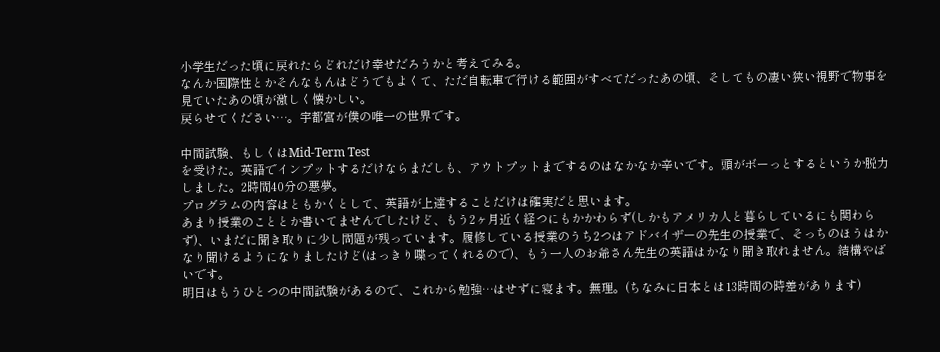小学生だった頃に戻れたらどれだけ幸せだろうかと考えてみる。
なんか国際性とかそんなもんはどうでもよくて、ただ自転車で行ける範囲がすべてだったあの頃、そしてもの凄い狭い視野で物事を見ていたあの頃が激しく懐かしい。
戻らせてください…。宇都宮が僕の唯一の世界です。

中間試験、もしくはMid-Term Test
を受けた。英語でインプットするだけならまだしも、アウトプットまでするのはなかなか辛いです。頭がボーっとするというか脱力しました。2時間40分の悪夢。
プログラムの内容はともかくとして、英語が上達することだけは確実だと思います。
あまり授業のこととか書いてませんでしたけど、もう2ヶ月近く経つにもかかわらず(しかもアメリカ人と暮らしているにも関わらず)、いまだに聞き取りに少し問題が残っています。履修している授業のうち2つはアドバイザーの先生の授業で、そっちのほうはかなり聞けるようになりましたけど(はっきり喋ってくれるので)、もう一人のお爺さん先生の英語はかなり聞き取れません。結構やばいです。
明日はもうひとつの中間試験があるので、これから勉強…はせずに寝ます。無理。(ちなみに日本とは13時間の時差があります)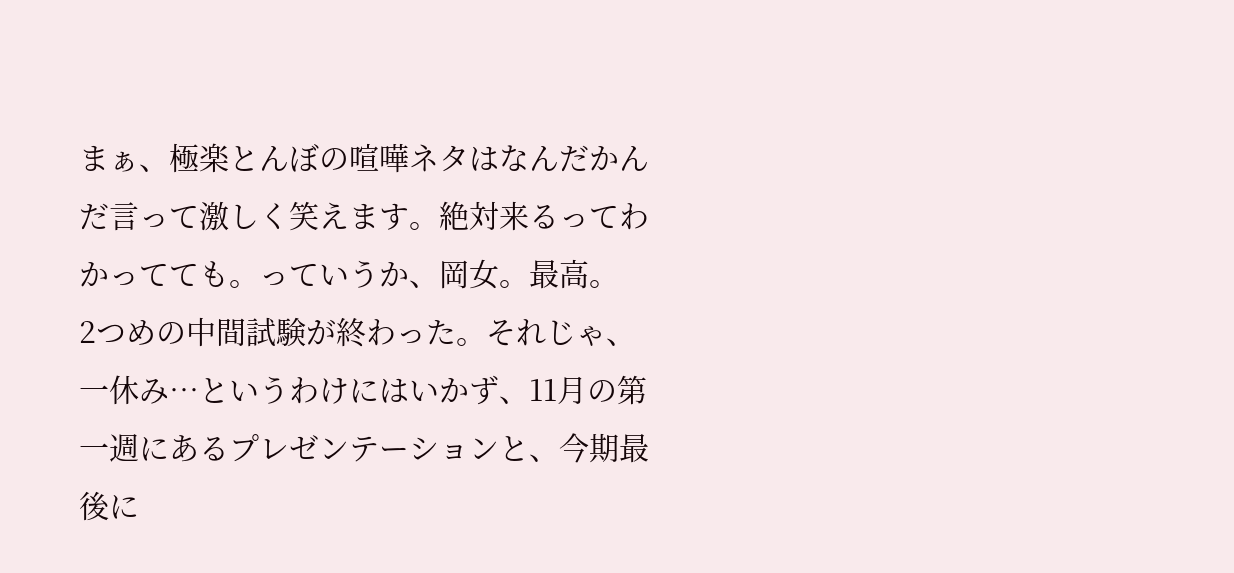まぁ、極楽とんぼの喧嘩ネタはなんだかんだ言って激しく笑えます。絶対来るってわかってても。っていうか、岡女。最高。
2つめの中間試験が終わった。それじゃ、一休み…というわけにはいかず、11月の第一週にあるプレゼンテーションと、今期最後に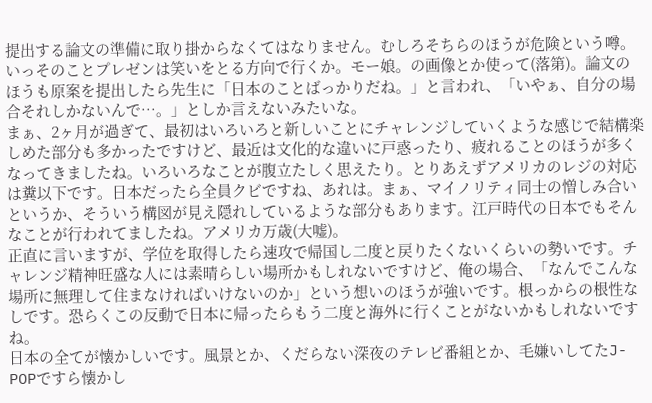提出する論文の準備に取り掛からなくてはなりません。むしろそちらのほうが危険という噂。いっそのことプレゼンは笑いをとる方向で行くか。モー娘。の画像とか使って(落第)。論文のほうも原案を提出したら先生に「日本のことばっかりだね。」と言われ、「いやぁ、自分の場合それしかないんで…。」としか言えないみたいな。
まぁ、2ヶ月が過ぎて、最初はいろいろと新しいことにチャレンジしていくような感じで結構楽しめた部分も多かったですけど、最近は文化的な違いに戸惑ったり、疲れることのほうが多くなってきましたね。いろいろなことが腹立たしく思えたり。とりあえずアメリカのレジの対応は糞以下です。日本だったら全員クビですね、あれは。まぁ、マイノリティ同士の憎しみ合いというか、そういう構図が見え隠れしているような部分もあります。江戸時代の日本でもそんなことが行われてましたね。アメリカ万歳(大嘘)。
正直に言いますが、学位を取得したら速攻で帰国し二度と戻りたくないくらいの勢いです。チャレンジ精神旺盛な人には素晴らしい場所かもしれないですけど、俺の場合、「なんでこんな場所に無理して住まなければいけないのか」という想いのほうが強いです。根っからの根性なしです。恐らくこの反動で日本に帰ったらもう二度と海外に行くことがないかもしれないですね。
日本の全てが懐かしいです。風景とか、くだらない深夜のテレビ番組とか、毛嫌いしてたJ-POPですら懐かし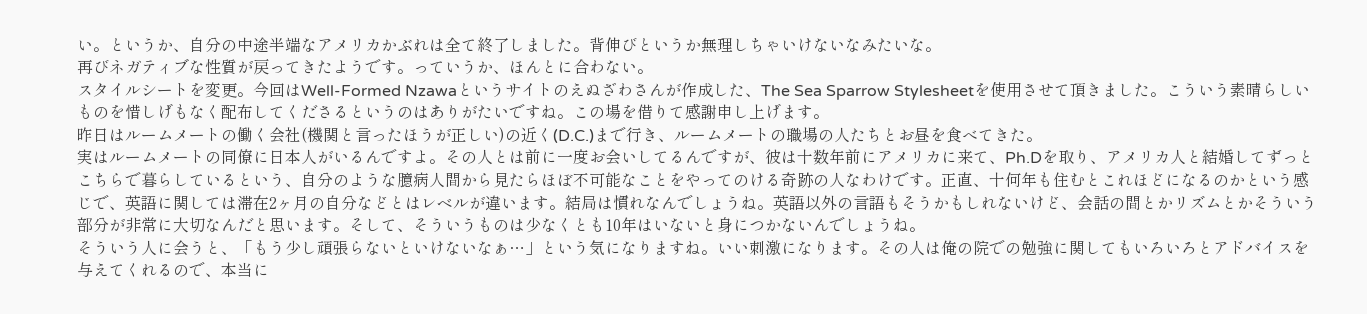い。というか、自分の中途半端なアメリカかぶれは全て終了しました。背伸びというか無理しちゃいけないなみたいな。
再びネガティブな性質が戻ってきたようです。っていうか、ほんとに合わない。
スタイルシートを変更。今回はWell-Formed Nzawaというサイトのえぬざわさんが作成した、The Sea Sparrow Stylesheetを使用させて頂きました。こういう素晴らしいものを惜しげもなく配布してくださるというのはありがたいですね。この場を借りて感謝申し上げます。
昨日はルームメートの働く会社(機関と言ったほうが正しい)の近く(D.C.)まで行き、ルームメートの職場の人たちとお昼を食べてきた。
実はルームメートの同僚に日本人がいるんですよ。その人とは前に一度お会いしてるんですが、彼は十数年前にアメリカに来て、Ph.Dを取り、アメリカ人と結婚してずっとこちらで暮らしているという、自分のような臆病人間から見たらほぼ不可能なことをやってのける奇跡の人なわけです。正直、十何年も住むとこれほどになるのかという感じで、英語に関しては滞在2ヶ月の自分などとはレベルが違います。結局は慣れなんでしょうね。英語以外の言語もそうかもしれないけど、会話の間とかリズムとかそういう部分が非常に大切なんだと思います。そして、そういうものは少なくとも10年はいないと身につかないんでしょうね。
そういう人に会うと、「もう少し頑張らないといけないなぁ…」という気になりますね。いい刺激になります。その人は俺の院での勉強に関してもいろいろとアドバイスを与えてくれるので、本当に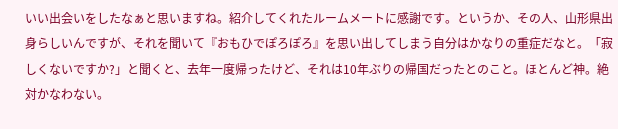いい出会いをしたなぁと思いますね。紹介してくれたルームメートに感謝です。というか、その人、山形県出身らしいんですが、それを聞いて『おもひでぽろぽろ』を思い出してしまう自分はかなりの重症だなと。「寂しくないですか?」と聞くと、去年一度帰ったけど、それは10年ぶりの帰国だったとのこと。ほとんど神。絶対かなわない。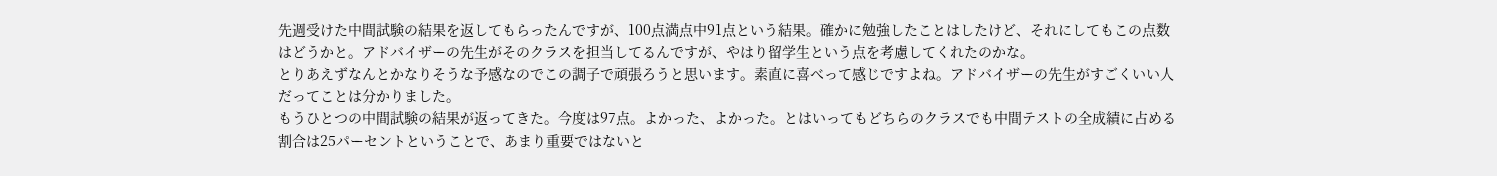先週受けた中間試験の結果を返してもらったんですが、100点満点中91点という結果。確かに勉強したことはしたけど、それにしてもこの点数はどうかと。アドバイザーの先生がそのクラスを担当してるんですが、やはり留学生という点を考慮してくれたのかな。
とりあえずなんとかなりそうな予感なのでこの調子で頑張ろうと思います。素直に喜べって感じですよね。アドバイザーの先生がすごくいい人だってことは分かりました。
もうひとつの中間試験の結果が返ってきた。今度は97点。よかった、よかった。とはいってもどちらのクラスでも中間テストの全成績に占める割合は25パーセントということで、あまり重要ではないと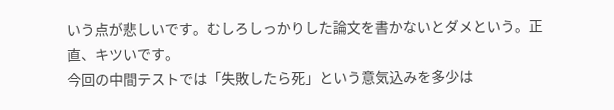いう点が悲しいです。むしろしっかりした論文を書かないとダメという。正直、キツいです。
今回の中間テストでは「失敗したら死」という意気込みを多少は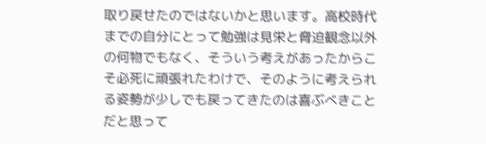取り戻せたのではないかと思います。高校時代までの自分にとって勉強は見栄と脅迫観念以外の何物でもなく、そういう考えがあったからこそ必死に頑張れたわけで、そのように考えられる姿勢が少しでも戻ってきたのは喜ぶべきことだと思って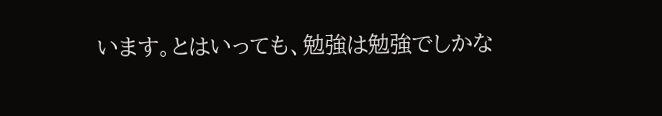います。とはいっても、勉強は勉強でしかな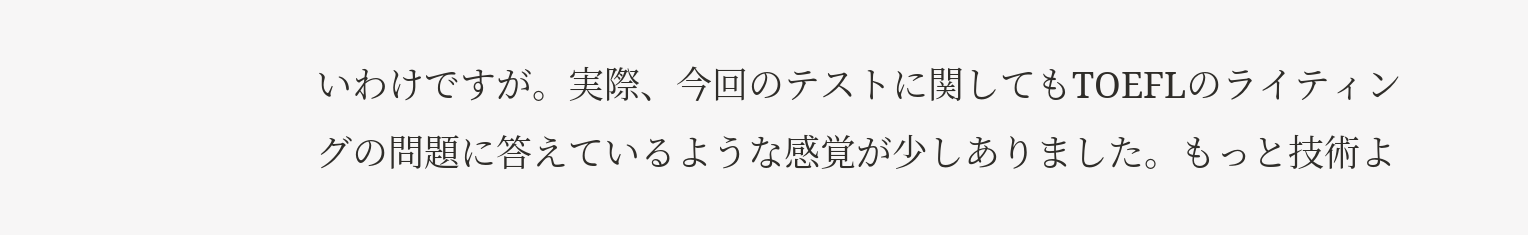いわけですが。実際、今回のテストに関してもTOEFLのライティングの問題に答えているような感覚が少しありました。もっと技術よ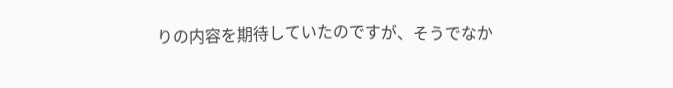りの内容を期待していたのですが、そうでなか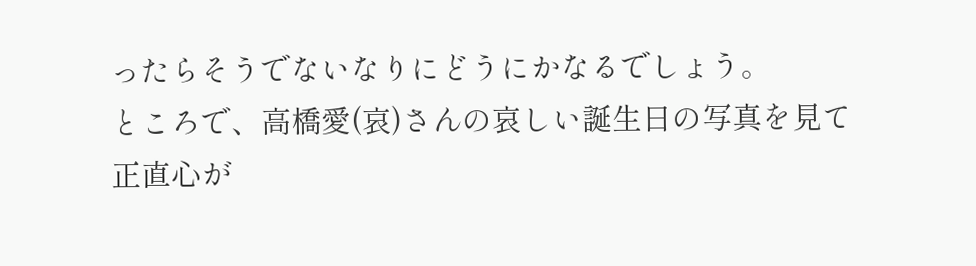ったらそうでないなりにどうにかなるでしょう。
ところで、高橋愛(哀)さんの哀しい誕生日の写真を見て正直心が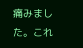痛みました。これ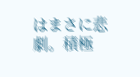はまさに悲劇。積極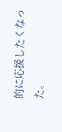的に応援したくなった。